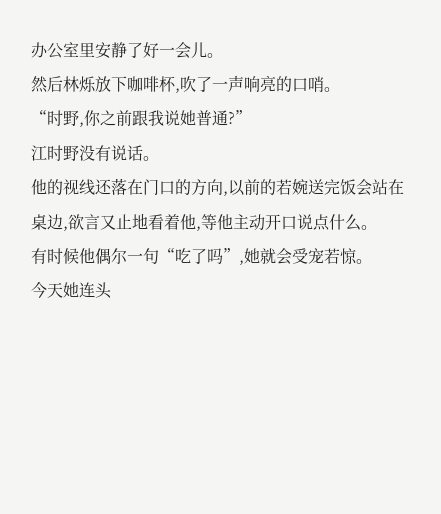办公室里安静了好一会儿。
然后林烁放下咖啡杯,吹了一声响亮的口哨。
“时野,你之前跟我说她普通?”
江时野没有说话。
他的视线还落在门口的方向,以前的若婉送完饭会站在桌边,欲言又止地看着他,等他主动开口说点什么。
有时候他偶尔一句“吃了吗”,她就会受宠若惊。
今天她连头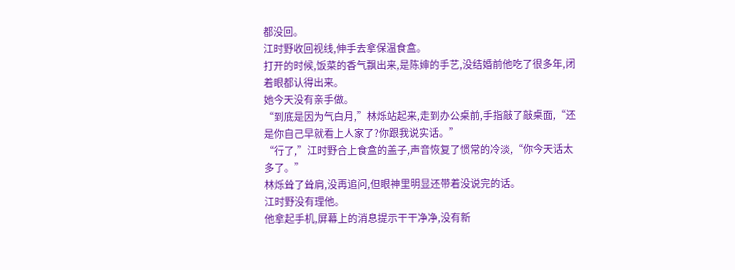都没回。
江时野收回视线,伸手去拿保温食盒。
打开的时候,饭菜的香气飘出来,是陈婶的手艺,没结婚前他吃了很多年,闭着眼都认得出来。
她今天没有亲手做。
“到底是因为气白月,”林烁站起来,走到办公桌前,手指敲了敲桌面,“还是你自己早就看上人家了?你跟我说实话。”
“行了,”江时野合上食盒的盖子,声音恢复了惯常的冷淡,“你今天话太多了。”
林烁耸了耸肩,没再追问,但眼神里明显还带着没说完的话。
江时野没有理他。
他拿起手机,屏幕上的消息提示干干净净,没有新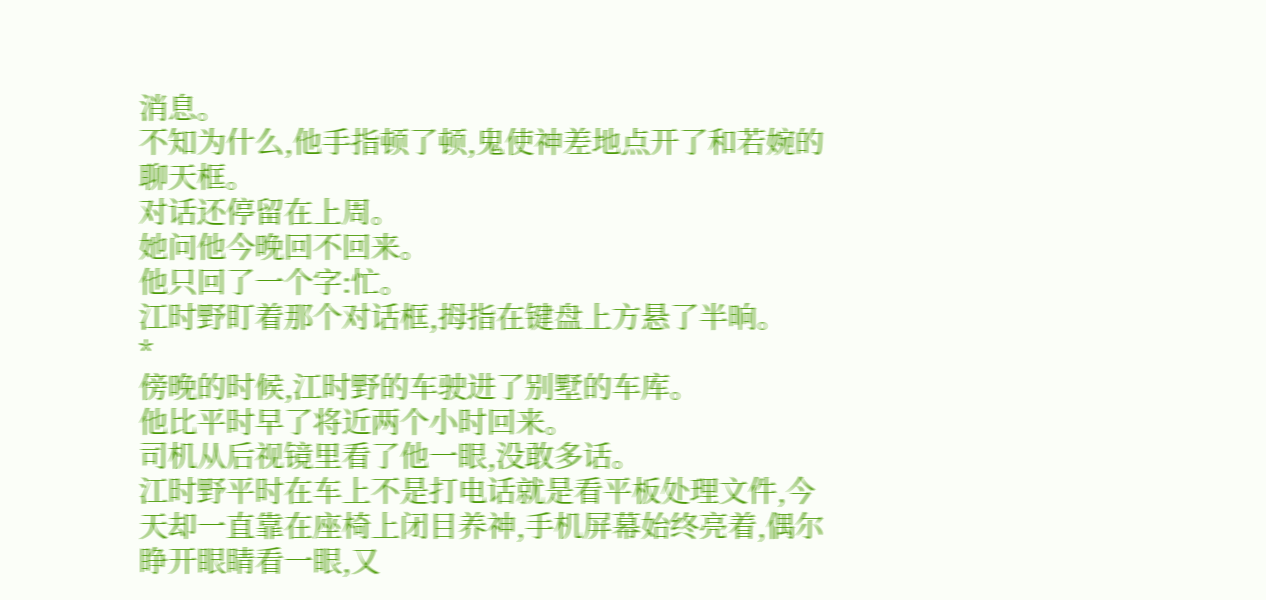消息。
不知为什么,他手指顿了顿,鬼使神差地点开了和若婉的聊天框。
对话还停留在上周。
她问他今晚回不回来。
他只回了一个字:忙。
江时野盯着那个对话框,拇指在键盘上方悬了半晌。
*
傍晚的时候,江时野的车驶进了别墅的车库。
他比平时早了将近两个小时回来。
司机从后视镜里看了他一眼,没敢多话。
江时野平时在车上不是打电话就是看平板处理文件,今天却一直靠在座椅上闭目养神,手机屏幕始终亮着,偶尔睁开眼睛看一眼,又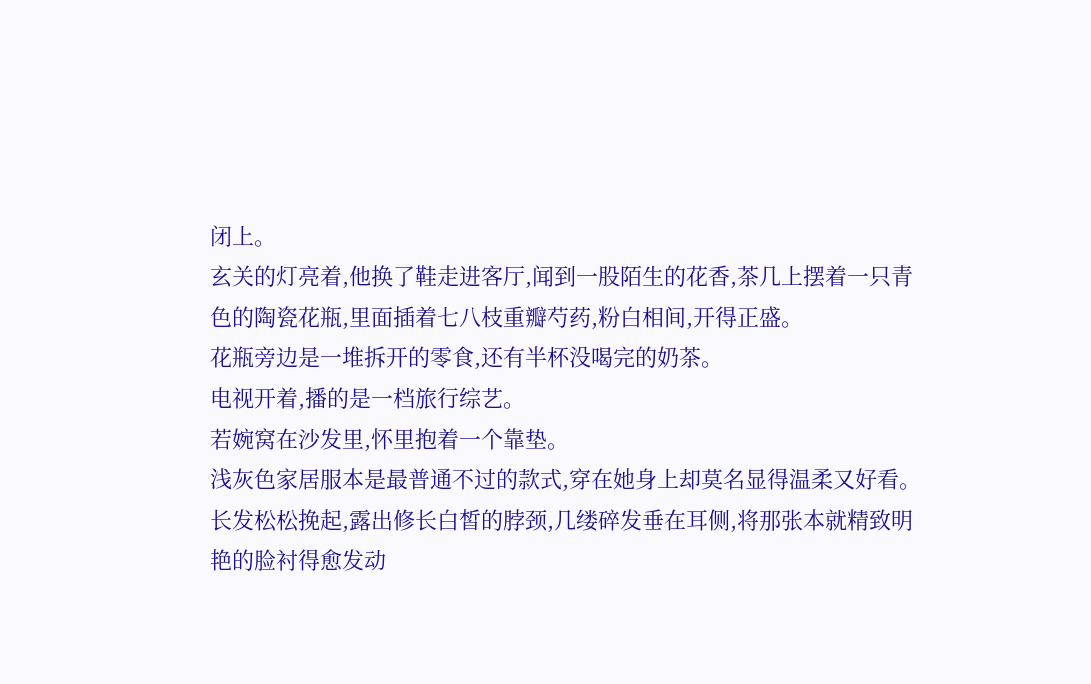闭上。
玄关的灯亮着,他换了鞋走进客厅,闻到一股陌生的花香,茶几上摆着一只青色的陶瓷花瓶,里面插着七八枝重瓣芍药,粉白相间,开得正盛。
花瓶旁边是一堆拆开的零食,还有半杯没喝完的奶茶。
电视开着,播的是一档旅行综艺。
若婉窝在沙发里,怀里抱着一个靠垫。
浅灰色家居服本是最普通不过的款式,穿在她身上却莫名显得温柔又好看。
长发松松挽起,露出修长白皙的脖颈,几缕碎发垂在耳侧,将那张本就精致明艳的脸衬得愈发动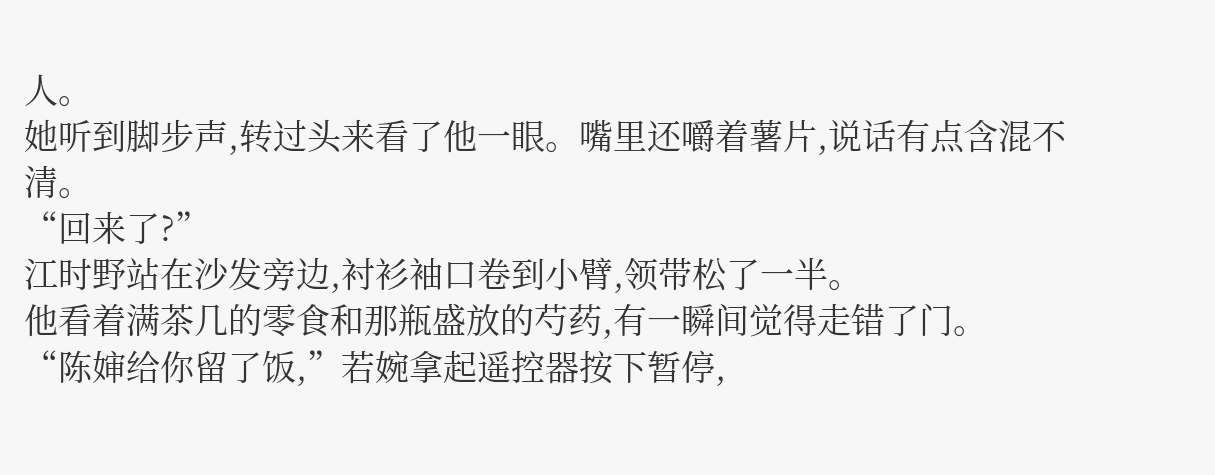人。
她听到脚步声,转过头来看了他一眼。嘴里还嚼着薯片,说话有点含混不清。
“回来了?”
江时野站在沙发旁边,衬衫袖口卷到小臂,领带松了一半。
他看着满茶几的零食和那瓶盛放的芍药,有一瞬间觉得走错了门。
“陈婶给你留了饭,”若婉拿起遥控器按下暂停,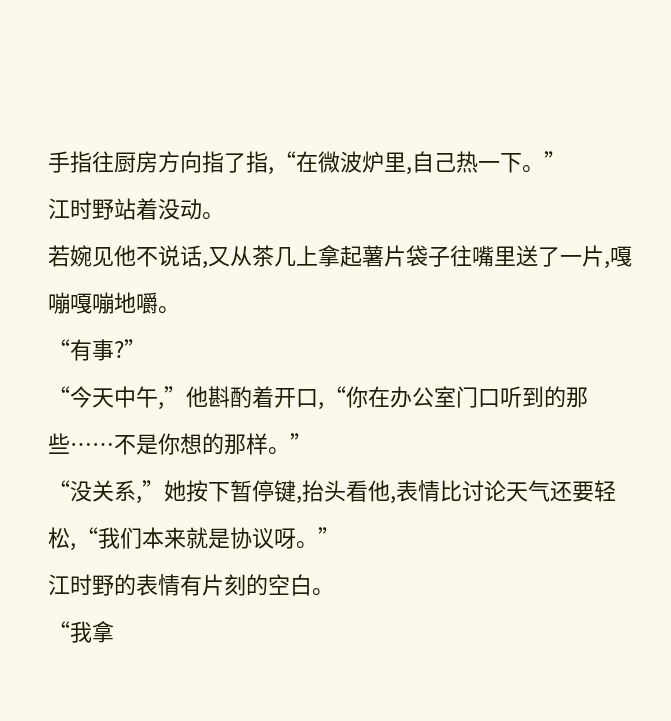手指往厨房方向指了指,“在微波炉里,自己热一下。”
江时野站着没动。
若婉见他不说话,又从茶几上拿起薯片袋子往嘴里送了一片,嘎嘣嘎嘣地嚼。
“有事?”
“今天中午,”他斟酌着开口,“你在办公室门口听到的那些……不是你想的那样。”
“没关系,”她按下暂停键,抬头看他,表情比讨论天气还要轻松,“我们本来就是协议呀。”
江时野的表情有片刻的空白。
“我拿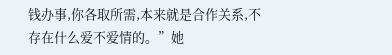钱办事,你各取所需,本来就是合作关系,不存在什么爱不爱情的。”她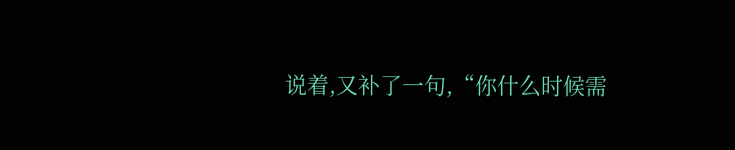说着,又补了一句,“你什么时候需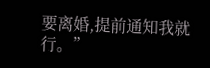要离婚,提前通知我就行。”